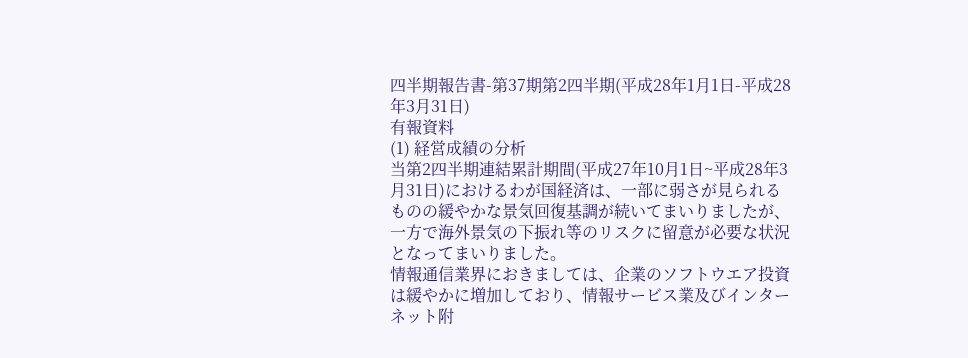四半期報告書-第37期第2四半期(平成28年1月1日-平成28年3月31日)
有報資料
(1) 経営成績の分析
当第2四半期連結累計期間(平成27年10月1日~平成28年3月31日)におけるわが国経済は、一部に弱さが見られるものの緩やかな景気回復基調が続いてまいりましたが、一方で海外景気の下振れ等のリスクに留意が必要な状況となってまいりました。
情報通信業界におきましては、企業のソフトウエア投資は緩やかに増加しており、情報サービス業及びインターネット附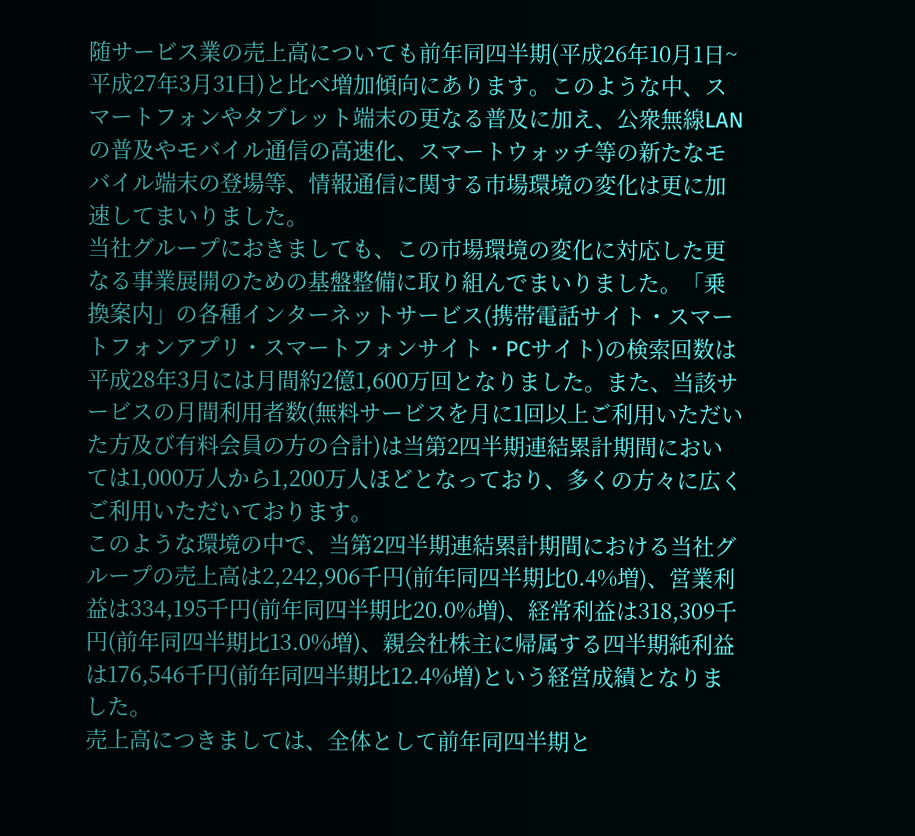随サービス業の売上高についても前年同四半期(平成26年10月1日~平成27年3月31日)と比べ増加傾向にあります。このような中、スマートフォンやタブレット端末の更なる普及に加え、公衆無線LANの普及やモバイル通信の高速化、スマートウォッチ等の新たなモバイル端末の登場等、情報通信に関する市場環境の変化は更に加速してまいりました。
当社グループにおきましても、この市場環境の変化に対応した更なる事業展開のための基盤整備に取り組んでまいりました。「乗換案内」の各種インターネットサービス(携帯電話サイト・スマートフォンアプリ・スマートフォンサイト・PCサイト)の検索回数は平成28年3月には月間約2億1,600万回となりました。また、当該サービスの月間利用者数(無料サービスを月に1回以上ご利用いただいた方及び有料会員の方の合計)は当第2四半期連結累計期間においては1,000万人から1,200万人ほどとなっており、多くの方々に広くご利用いただいております。
このような環境の中で、当第2四半期連結累計期間における当社グループの売上高は2,242,906千円(前年同四半期比0.4%増)、営業利益は334,195千円(前年同四半期比20.0%増)、経常利益は318,309千円(前年同四半期比13.0%増)、親会社株主に帰属する四半期純利益は176,546千円(前年同四半期比12.4%増)という経営成績となりました。
売上高につきましては、全体として前年同四半期と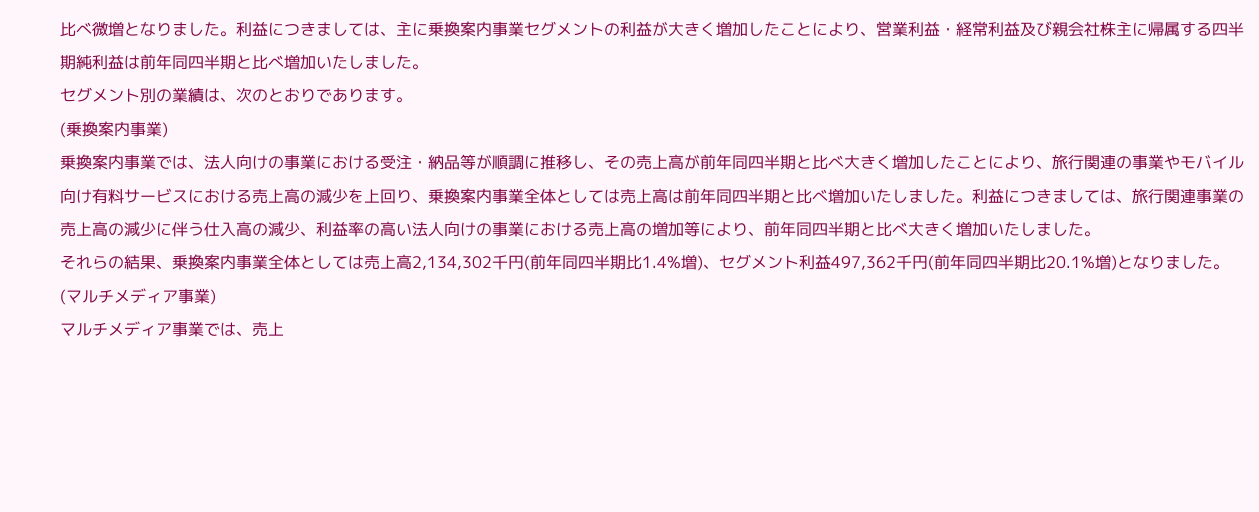比べ微増となりました。利益につきましては、主に乗換案内事業セグメントの利益が大きく増加したことにより、営業利益・経常利益及び親会社株主に帰属する四半期純利益は前年同四半期と比べ増加いたしました。
セグメント別の業績は、次のとおりであります。
(乗換案内事業)
乗換案内事業では、法人向けの事業における受注・納品等が順調に推移し、その売上高が前年同四半期と比べ大きく増加したことにより、旅行関連の事業やモバイル向け有料サービスにおける売上高の減少を上回り、乗換案内事業全体としては売上高は前年同四半期と比べ増加いたしました。利益につきましては、旅行関連事業の売上高の減少に伴う仕入高の減少、利益率の高い法人向けの事業における売上高の増加等により、前年同四半期と比べ大きく増加いたしました。
それらの結果、乗換案内事業全体としては売上高2,134,302千円(前年同四半期比1.4%増)、セグメント利益497,362千円(前年同四半期比20.1%増)となりました。
(マルチメディア事業)
マルチメディア事業では、売上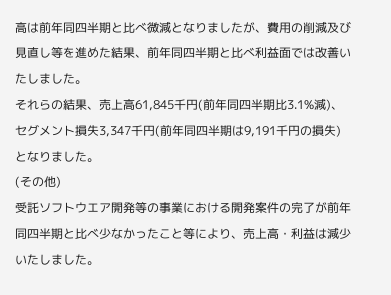高は前年同四半期と比べ微減となりましたが、費用の削減及び見直し等を進めた結果、前年同四半期と比べ利益面では改善いたしました。
それらの結果、売上高61,845千円(前年同四半期比3.1%減)、セグメント損失3,347千円(前年同四半期は9,191千円の損失)となりました。
(その他)
受託ソフトウエア開発等の事業における開発案件の完了が前年同四半期と比べ少なかったこと等により、売上高・利益は減少いたしました。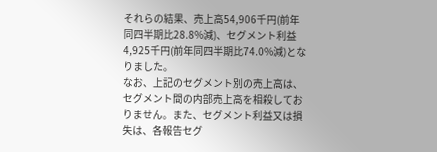それらの結果、売上高54,906千円(前年同四半期比28.8%減)、セグメント利益4,925千円(前年同四半期比74.0%減)となりました。
なお、上記のセグメント別の売上高は、セグメント間の内部売上高を相殺しておりません。また、セグメント利益又は損失は、各報告セグ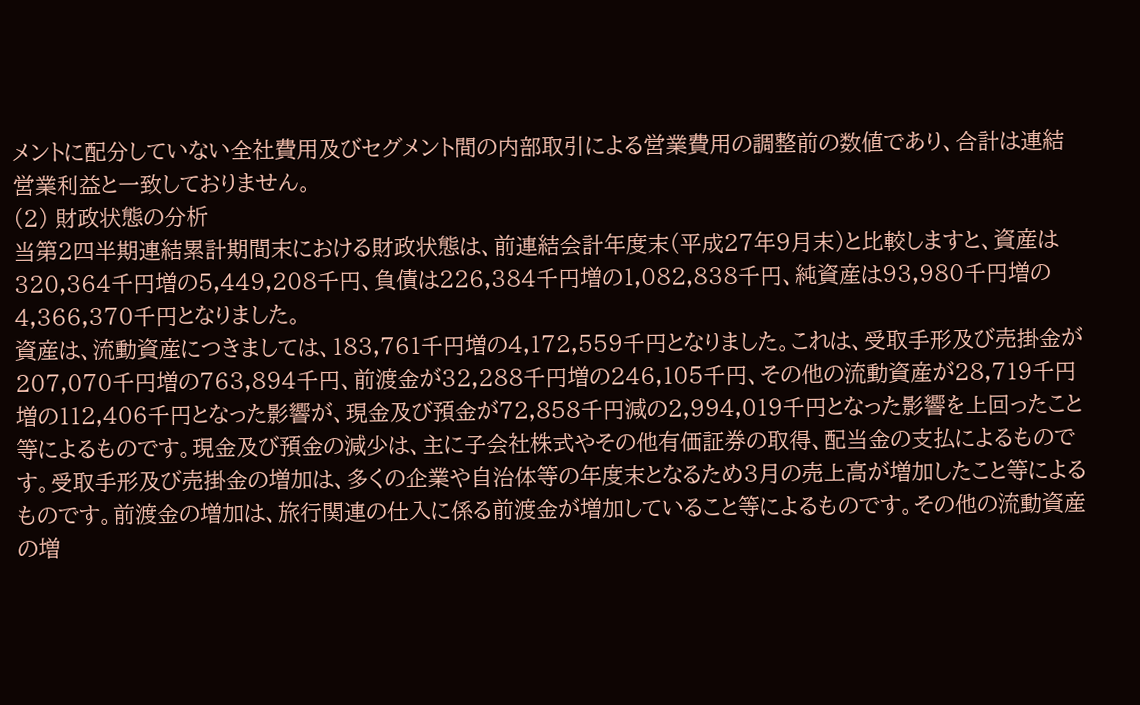メントに配分していない全社費用及びセグメント間の内部取引による営業費用の調整前の数値であり、合計は連結営業利益と一致しておりません。
(2) 財政状態の分析
当第2四半期連結累計期間末における財政状態は、前連結会計年度末(平成27年9月末)と比較しますと、資産は320,364千円増の5,449,208千円、負債は226,384千円増の1,082,838千円、純資産は93,980千円増の4,366,370千円となりました。
資産は、流動資産につきましては、183,761千円増の4,172,559千円となりました。これは、受取手形及び売掛金が207,070千円増の763,894千円、前渡金が32,288千円増の246,105千円、その他の流動資産が28,719千円増の112,406千円となった影響が、現金及び預金が72,858千円減の2,994,019千円となった影響を上回ったこと等によるものです。現金及び預金の減少は、主に子会社株式やその他有価証券の取得、配当金の支払によるものです。受取手形及び売掛金の増加は、多くの企業や自治体等の年度末となるため3月の売上高が増加したこと等によるものです。前渡金の増加は、旅行関連の仕入に係る前渡金が増加していること等によるものです。その他の流動資産の増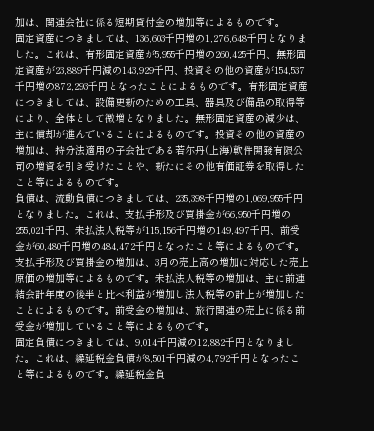加は、関連会社に係る短期貸付金の増加等によるものです。
固定資産につきましては、136,603千円増の1,276,648千円となりました。これは、有形固定資産が5,955千円増の260,425千円、無形固定資産が23,889千円減の143,929千円、投資その他の資産が154,537千円増の872,293千円となったことによるものです。有形固定資産につきましては、設備更新のための工具、器具及び備品の取得等により、全体として微増となりました。無形固定資産の減少は、主に償却が進んでいることによるものです。投資その他の資産の増加は、持分法適用の子会社である若尓丹(上海)軟件開發有限公司の増資を引き受けたことや、新たにその他有価証券を取得したこと等によるものです。
負債は、流動負債につきましては、235,398千円増の1,069,955千円となりました。これは、支払手形及び買掛金が66,950千円増の255,021千円、未払法人税等が115,156千円増の149,497千円、前受金が60,480千円増の484,472千円となったこと等によるものです。支払手形及び買掛金の増加は、3月の売上高の増加に対応した売上原価の増加等によるものです。未払法人税等の増加は、主に前連結会計年度の後半と比べ利益が増加し法人税等の計上が増加したことによるものです。前受金の増加は、旅行関連の売上に係る前受金が増加していること等によるものです。
固定負債につきましては、9,014千円減の12,882千円となりました。これは、繰延税金負債が8,501千円減の4,792千円となったこと等によるものです。繰延税金負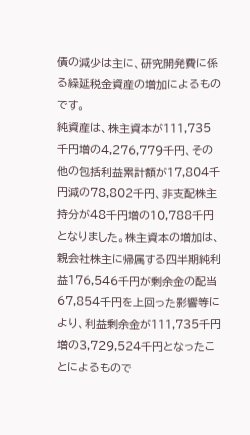債の減少は主に、研究開発費に係る繰延税金資産の増加によるものです。
純資産は、株主資本が111,735千円増の4,276,779千円、その他の包括利益累計額が17,804千円減の78,802千円、非支配株主持分が48千円増の10,788千円となりました。株主資本の増加は、親会社株主に帰属する四半期純利益176,546千円が剰余金の配当67,854千円を上回った影響等により、利益剰余金が111,735千円増の3,729,524千円となったことによるもので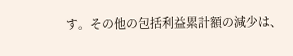す。その他の包括利益累計額の減少は、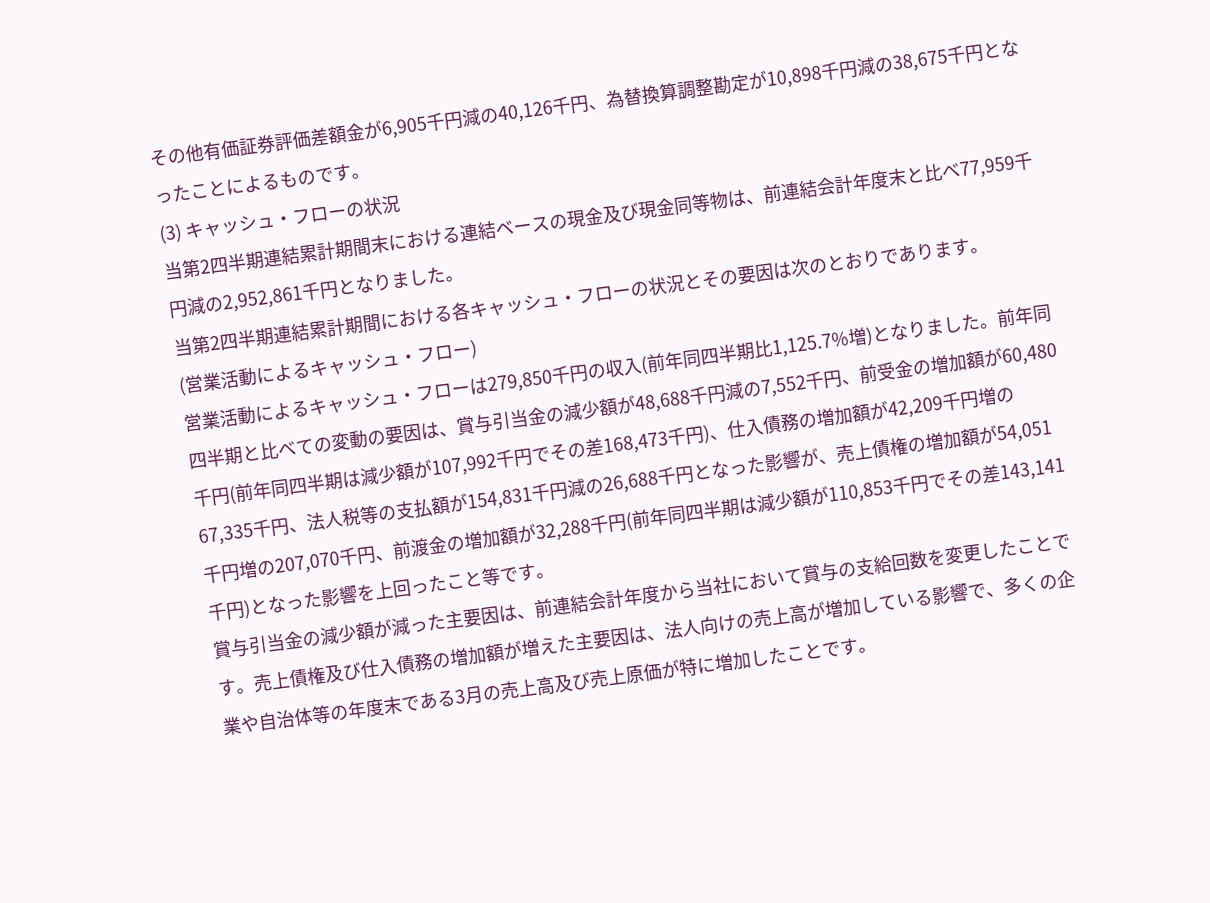その他有価証券評価差額金が6,905千円減の40,126千円、為替換算調整勘定が10,898千円減の38,675千円となったことによるものです。
(3) キャッシュ・フローの状況
当第2四半期連結累計期間末における連結ベースの現金及び現金同等物は、前連結会計年度末と比べ77,959千円減の2,952,861千円となりました。
当第2四半期連結累計期間における各キャッシュ・フローの状況とその要因は次のとおりであります。
(営業活動によるキャッシュ・フロー)
営業活動によるキャッシュ・フローは279,850千円の収入(前年同四半期比1,125.7%増)となりました。前年同四半期と比べての変動の要因は、賞与引当金の減少額が48,688千円減の7,552千円、前受金の増加額が60,480千円(前年同四半期は減少額が107,992千円でその差168,473千円)、仕入債務の増加額が42,209千円増の67,335千円、法人税等の支払額が154,831千円減の26,688千円となった影響が、売上債権の増加額が54,051千円増の207,070千円、前渡金の増加額が32,288千円(前年同四半期は減少額が110,853千円でその差143,141千円)となった影響を上回ったこと等です。
賞与引当金の減少額が減った主要因は、前連結会計年度から当社において賞与の支給回数を変更したことです。売上債権及び仕入債務の増加額が増えた主要因は、法人向けの売上高が増加している影響で、多くの企業や自治体等の年度末である3月の売上高及び売上原価が特に増加したことです。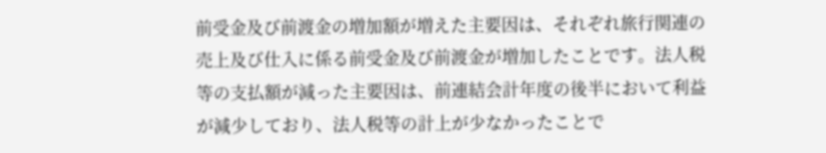前受金及び前渡金の増加額が増えた主要因は、それぞれ旅行関連の売上及び仕入に係る前受金及び前渡金が増加したことです。法人税等の支払額が減った主要因は、前連結会計年度の後半において利益が減少しており、法人税等の計上が少なかったことで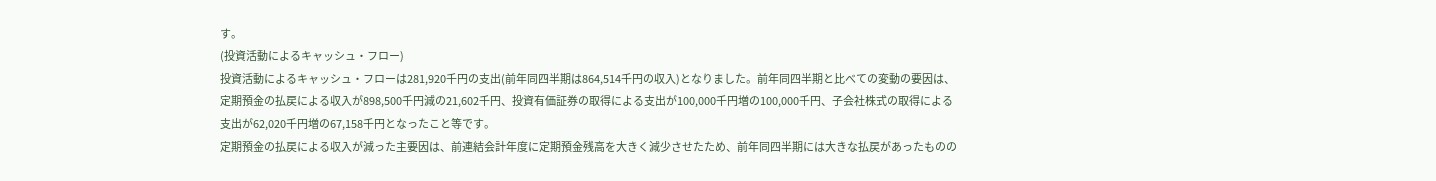す。
(投資活動によるキャッシュ・フロー)
投資活動によるキャッシュ・フローは281,920千円の支出(前年同四半期は864,514千円の収入)となりました。前年同四半期と比べての変動の要因は、定期預金の払戻による収入が898,500千円減の21,602千円、投資有価証券の取得による支出が100,000千円増の100,000千円、子会社株式の取得による支出が62,020千円増の67,158千円となったこと等です。
定期預金の払戻による収入が減った主要因は、前連結会計年度に定期預金残高を大きく減少させたため、前年同四半期には大きな払戻があったものの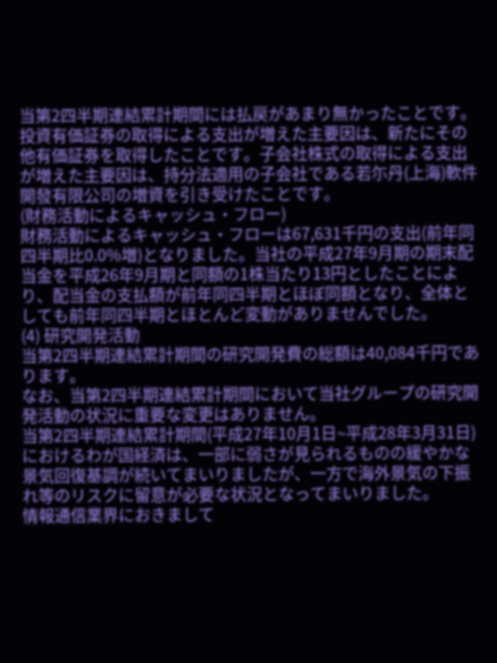当第2四半期連結累計期間には払戻があまり無かったことです。投資有価証券の取得による支出が増えた主要因は、新たにその他有価証券を取得したことです。子会社株式の取得による支出が増えた主要因は、持分法適用の子会社である若尓丹(上海)軟件開發有限公司の増資を引き受けたことです。
(財務活動によるキャッシュ・フロー)
財務活動によるキャッシュ・フローは67,631千円の支出(前年同四半期比0.0%増)となりました。当社の平成27年9月期の期末配当金を平成26年9月期と同額の1株当たり13円としたことにより、配当金の支払額が前年同四半期とほぼ同額となり、全体としても前年同四半期とほとんど変動がありませんでした。
(4) 研究開発活動
当第2四半期連結累計期間の研究開発費の総額は40,084千円であります。
なお、当第2四半期連結累計期間において当社グループの研究開発活動の状況に重要な変更はありません。
当第2四半期連結累計期間(平成27年10月1日~平成28年3月31日)におけるわが国経済は、一部に弱さが見られるものの緩やかな景気回復基調が続いてまいりましたが、一方で海外景気の下振れ等のリスクに留意が必要な状況となってまいりました。
情報通信業界におきまして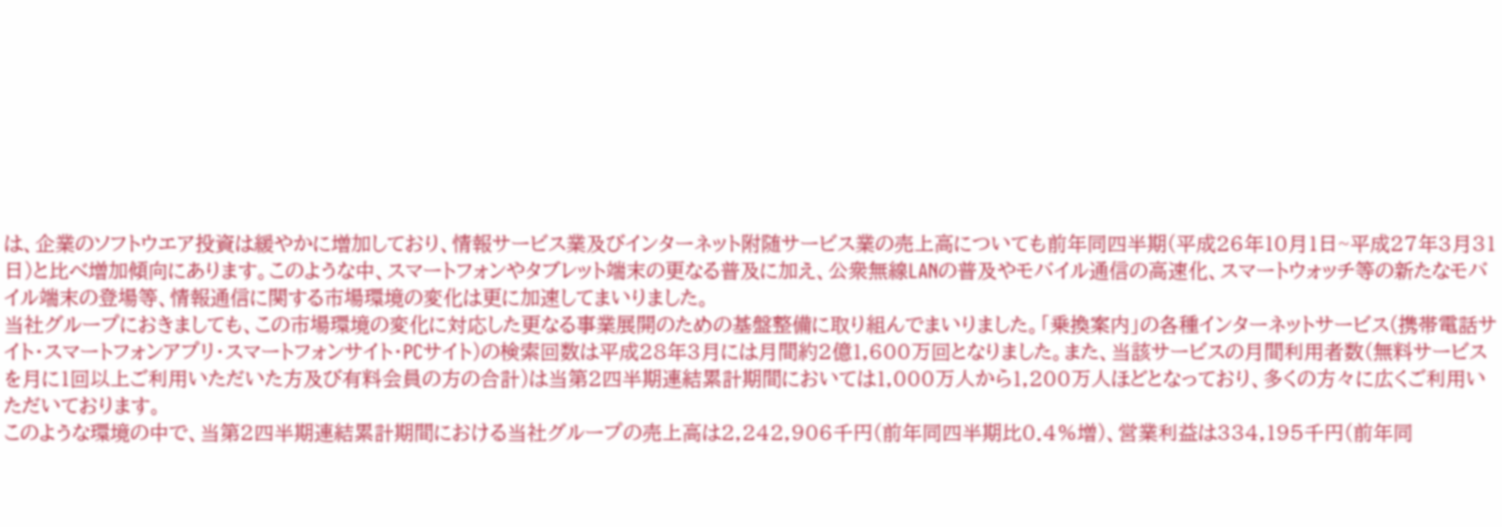は、企業のソフトウエア投資は緩やかに増加しており、情報サービス業及びインターネット附随サービス業の売上高についても前年同四半期(平成26年10月1日~平成27年3月31日)と比べ増加傾向にあります。このような中、スマートフォンやタブレット端末の更なる普及に加え、公衆無線LANの普及やモバイル通信の高速化、スマートウォッチ等の新たなモバイル端末の登場等、情報通信に関する市場環境の変化は更に加速してまいりました。
当社グループにおきましても、この市場環境の変化に対応した更なる事業展開のための基盤整備に取り組んでまいりました。「乗換案内」の各種インターネットサービス(携帯電話サイト・スマートフォンアプリ・スマートフォンサイト・PCサイト)の検索回数は平成28年3月には月間約2億1,600万回となりました。また、当該サービスの月間利用者数(無料サービスを月に1回以上ご利用いただいた方及び有料会員の方の合計)は当第2四半期連結累計期間においては1,000万人から1,200万人ほどとなっており、多くの方々に広くご利用いただいております。
このような環境の中で、当第2四半期連結累計期間における当社グループの売上高は2,242,906千円(前年同四半期比0.4%増)、営業利益は334,195千円(前年同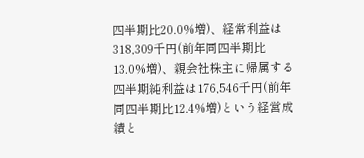四半期比20.0%増)、経常利益は318,309千円(前年同四半期比13.0%増)、親会社株主に帰属する四半期純利益は176,546千円(前年同四半期比12.4%増)という経営成績と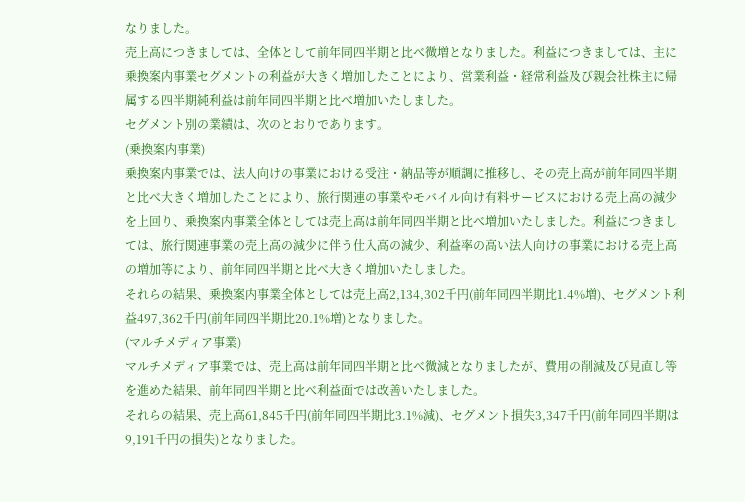なりました。
売上高につきましては、全体として前年同四半期と比べ微増となりました。利益につきましては、主に乗換案内事業セグメントの利益が大きく増加したことにより、営業利益・経常利益及び親会社株主に帰属する四半期純利益は前年同四半期と比べ増加いたしました。
セグメント別の業績は、次のとおりであります。
(乗換案内事業)
乗換案内事業では、法人向けの事業における受注・納品等が順調に推移し、その売上高が前年同四半期と比べ大きく増加したことにより、旅行関連の事業やモバイル向け有料サービスにおける売上高の減少を上回り、乗換案内事業全体としては売上高は前年同四半期と比べ増加いたしました。利益につきましては、旅行関連事業の売上高の減少に伴う仕入高の減少、利益率の高い法人向けの事業における売上高の増加等により、前年同四半期と比べ大きく増加いたしました。
それらの結果、乗換案内事業全体としては売上高2,134,302千円(前年同四半期比1.4%増)、セグメント利益497,362千円(前年同四半期比20.1%増)となりました。
(マルチメディア事業)
マルチメディア事業では、売上高は前年同四半期と比べ微減となりましたが、費用の削減及び見直し等を進めた結果、前年同四半期と比べ利益面では改善いたしました。
それらの結果、売上高61,845千円(前年同四半期比3.1%減)、セグメント損失3,347千円(前年同四半期は9,191千円の損失)となりました。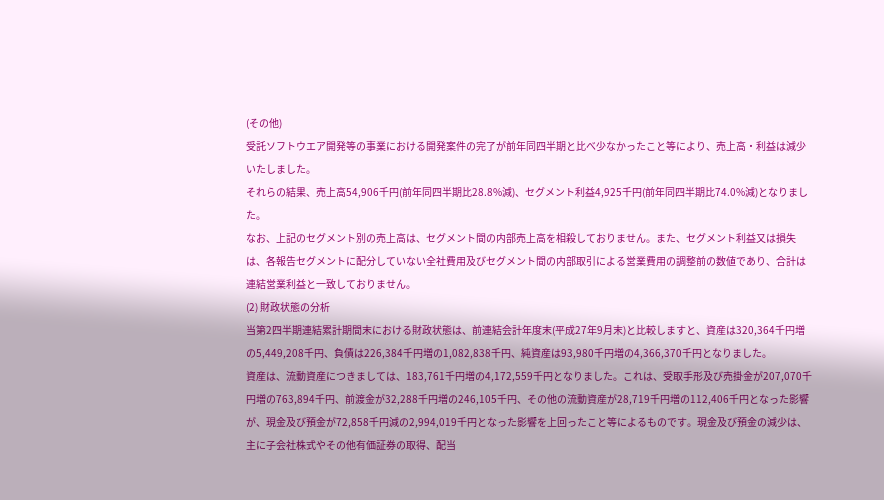(その他)
受託ソフトウエア開発等の事業における開発案件の完了が前年同四半期と比べ少なかったこと等により、売上高・利益は減少いたしました。
それらの結果、売上高54,906千円(前年同四半期比28.8%減)、セグメント利益4,925千円(前年同四半期比74.0%減)となりました。
なお、上記のセグメント別の売上高は、セグメント間の内部売上高を相殺しておりません。また、セグメント利益又は損失は、各報告セグメントに配分していない全社費用及びセグメント間の内部取引による営業費用の調整前の数値であり、合計は連結営業利益と一致しておりません。
(2) 財政状態の分析
当第2四半期連結累計期間末における財政状態は、前連結会計年度末(平成27年9月末)と比較しますと、資産は320,364千円増の5,449,208千円、負債は226,384千円増の1,082,838千円、純資産は93,980千円増の4,366,370千円となりました。
資産は、流動資産につきましては、183,761千円増の4,172,559千円となりました。これは、受取手形及び売掛金が207,070千円増の763,894千円、前渡金が32,288千円増の246,105千円、その他の流動資産が28,719千円増の112,406千円となった影響が、現金及び預金が72,858千円減の2,994,019千円となった影響を上回ったこと等によるものです。現金及び預金の減少は、主に子会社株式やその他有価証券の取得、配当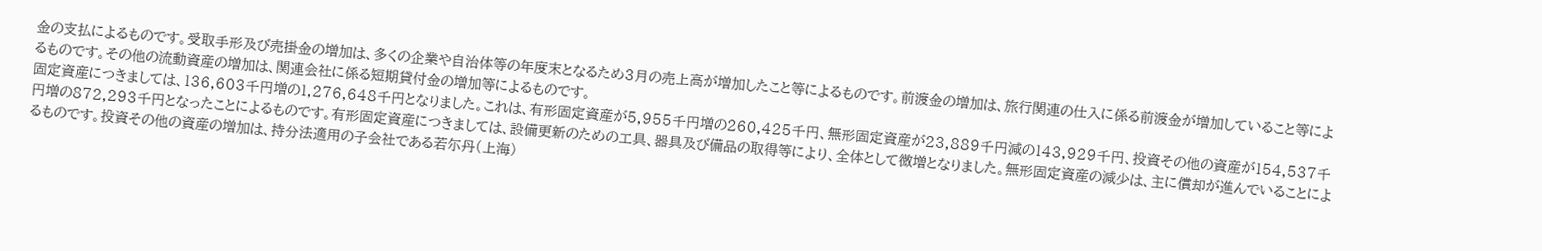金の支払によるものです。受取手形及び売掛金の増加は、多くの企業や自治体等の年度末となるため3月の売上高が増加したこと等によるものです。前渡金の増加は、旅行関連の仕入に係る前渡金が増加していること等によるものです。その他の流動資産の増加は、関連会社に係る短期貸付金の増加等によるものです。
固定資産につきましては、136,603千円増の1,276,648千円となりました。これは、有形固定資産が5,955千円増の260,425千円、無形固定資産が23,889千円減の143,929千円、投資その他の資産が154,537千円増の872,293千円となったことによるものです。有形固定資産につきましては、設備更新のための工具、器具及び備品の取得等により、全体として微増となりました。無形固定資産の減少は、主に償却が進んでいることによるものです。投資その他の資産の増加は、持分法適用の子会社である若尓丹(上海)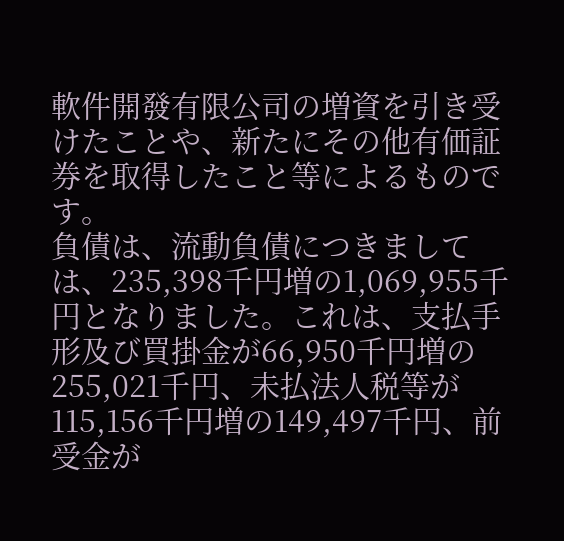軟件開發有限公司の増資を引き受けたことや、新たにその他有価証券を取得したこと等によるものです。
負債は、流動負債につきましては、235,398千円増の1,069,955千円となりました。これは、支払手形及び買掛金が66,950千円増の255,021千円、未払法人税等が115,156千円増の149,497千円、前受金が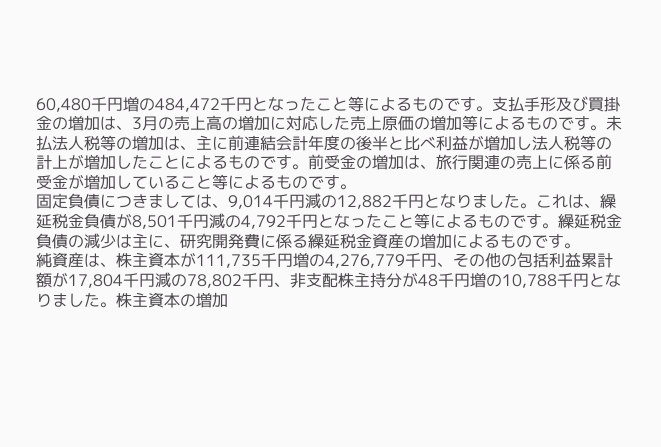60,480千円増の484,472千円となったこと等によるものです。支払手形及び買掛金の増加は、3月の売上高の増加に対応した売上原価の増加等によるものです。未払法人税等の増加は、主に前連結会計年度の後半と比べ利益が増加し法人税等の計上が増加したことによるものです。前受金の増加は、旅行関連の売上に係る前受金が増加していること等によるものです。
固定負債につきましては、9,014千円減の12,882千円となりました。これは、繰延税金負債が8,501千円減の4,792千円となったこと等によるものです。繰延税金負債の減少は主に、研究開発費に係る繰延税金資産の増加によるものです。
純資産は、株主資本が111,735千円増の4,276,779千円、その他の包括利益累計額が17,804千円減の78,802千円、非支配株主持分が48千円増の10,788千円となりました。株主資本の増加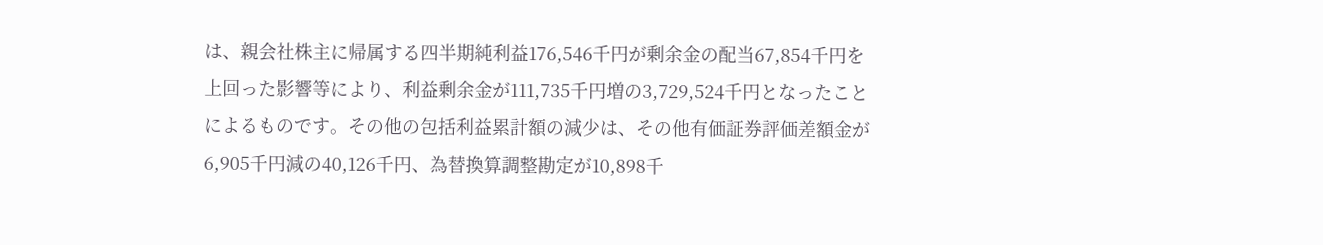は、親会社株主に帰属する四半期純利益176,546千円が剰余金の配当67,854千円を上回った影響等により、利益剰余金が111,735千円増の3,729,524千円となったことによるものです。その他の包括利益累計額の減少は、その他有価証券評価差額金が6,905千円減の40,126千円、為替換算調整勘定が10,898千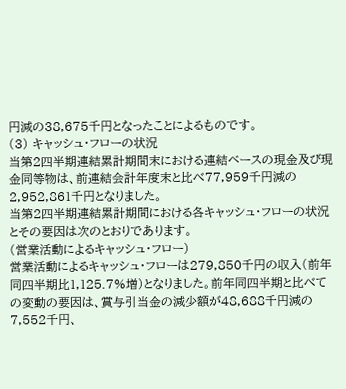円減の38,675千円となったことによるものです。
(3) キャッシュ・フローの状況
当第2四半期連結累計期間末における連結ベースの現金及び現金同等物は、前連結会計年度末と比べ77,959千円減の2,952,861千円となりました。
当第2四半期連結累計期間における各キャッシュ・フローの状況とその要因は次のとおりであります。
(営業活動によるキャッシュ・フロー)
営業活動によるキャッシュ・フローは279,850千円の収入(前年同四半期比1,125.7%増)となりました。前年同四半期と比べての変動の要因は、賞与引当金の減少額が48,688千円減の7,552千円、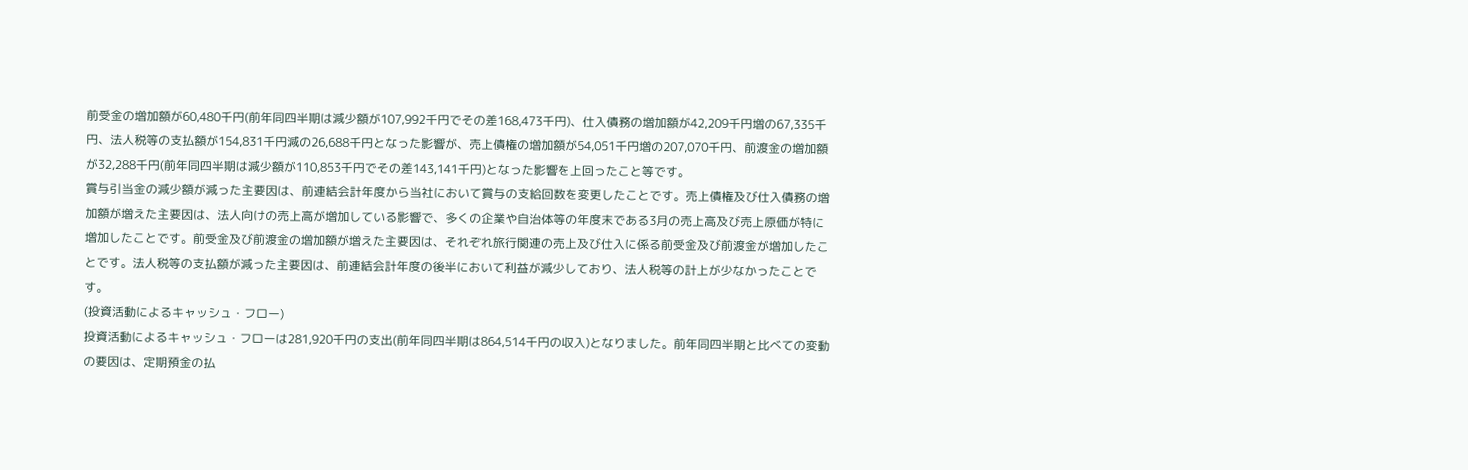前受金の増加額が60,480千円(前年同四半期は減少額が107,992千円でその差168,473千円)、仕入債務の増加額が42,209千円増の67,335千円、法人税等の支払額が154,831千円減の26,688千円となった影響が、売上債権の増加額が54,051千円増の207,070千円、前渡金の増加額が32,288千円(前年同四半期は減少額が110,853千円でその差143,141千円)となった影響を上回ったこと等です。
賞与引当金の減少額が減った主要因は、前連結会計年度から当社において賞与の支給回数を変更したことです。売上債権及び仕入債務の増加額が増えた主要因は、法人向けの売上高が増加している影響で、多くの企業や自治体等の年度末である3月の売上高及び売上原価が特に増加したことです。前受金及び前渡金の増加額が増えた主要因は、それぞれ旅行関連の売上及び仕入に係る前受金及び前渡金が増加したことです。法人税等の支払額が減った主要因は、前連結会計年度の後半において利益が減少しており、法人税等の計上が少なかったことです。
(投資活動によるキャッシュ・フロー)
投資活動によるキャッシュ・フローは281,920千円の支出(前年同四半期は864,514千円の収入)となりました。前年同四半期と比べての変動の要因は、定期預金の払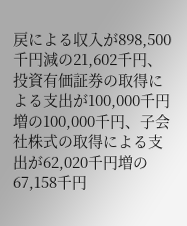戻による収入が898,500千円減の21,602千円、投資有価証券の取得による支出が100,000千円増の100,000千円、子会社株式の取得による支出が62,020千円増の67,158千円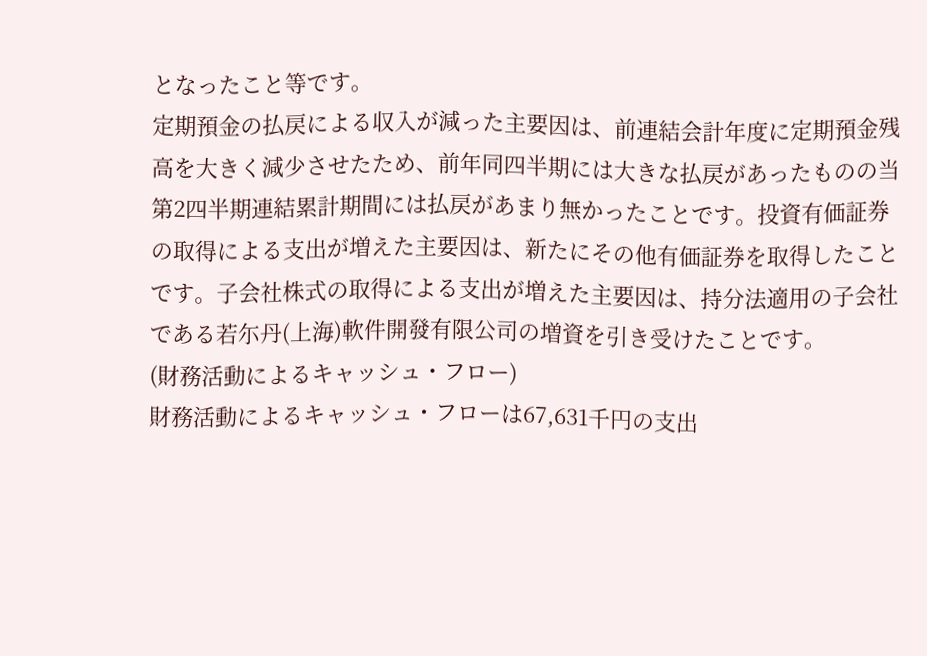となったこと等です。
定期預金の払戻による収入が減った主要因は、前連結会計年度に定期預金残高を大きく減少させたため、前年同四半期には大きな払戻があったものの当第2四半期連結累計期間には払戻があまり無かったことです。投資有価証券の取得による支出が増えた主要因は、新たにその他有価証券を取得したことです。子会社株式の取得による支出が増えた主要因は、持分法適用の子会社である若尓丹(上海)軟件開發有限公司の増資を引き受けたことです。
(財務活動によるキャッシュ・フロー)
財務活動によるキャッシュ・フローは67,631千円の支出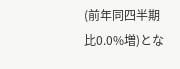(前年同四半期比0.0%増)とな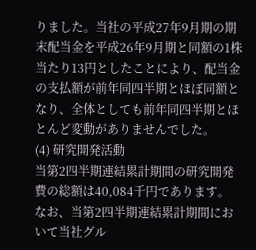りました。当社の平成27年9月期の期末配当金を平成26年9月期と同額の1株当たり13円としたことにより、配当金の支払額が前年同四半期とほぼ同額となり、全体としても前年同四半期とほとんど変動がありませんでした。
(4) 研究開発活動
当第2四半期連結累計期間の研究開発費の総額は40,084千円であります。
なお、当第2四半期連結累計期間において当社グル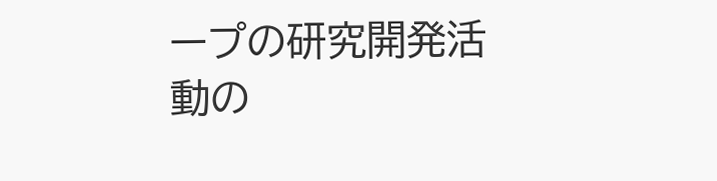ープの研究開発活動の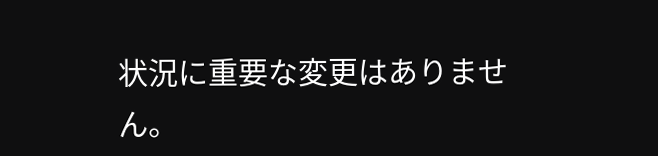状況に重要な変更はありません。